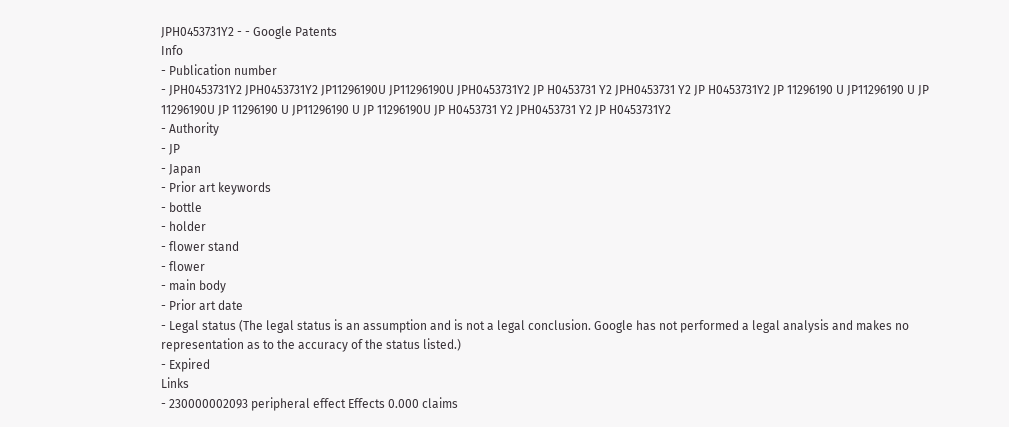JPH0453731Y2 - - Google Patents
Info
- Publication number
- JPH0453731Y2 JPH0453731Y2 JP11296190U JP11296190U JPH0453731Y2 JP H0453731 Y2 JPH0453731 Y2 JP H0453731Y2 JP 11296190 U JP11296190 U JP 11296190U JP 11296190 U JP11296190 U JP 11296190U JP H0453731 Y2 JPH0453731 Y2 JP H0453731Y2
- Authority
- JP
- Japan
- Prior art keywords
- bottle
- holder
- flower stand
- flower
- main body
- Prior art date
- Legal status (The legal status is an assumption and is not a legal conclusion. Google has not performed a legal analysis and makes no representation as to the accuracy of the status listed.)
- Expired
Links
- 230000002093 peripheral effect Effects 0.000 claims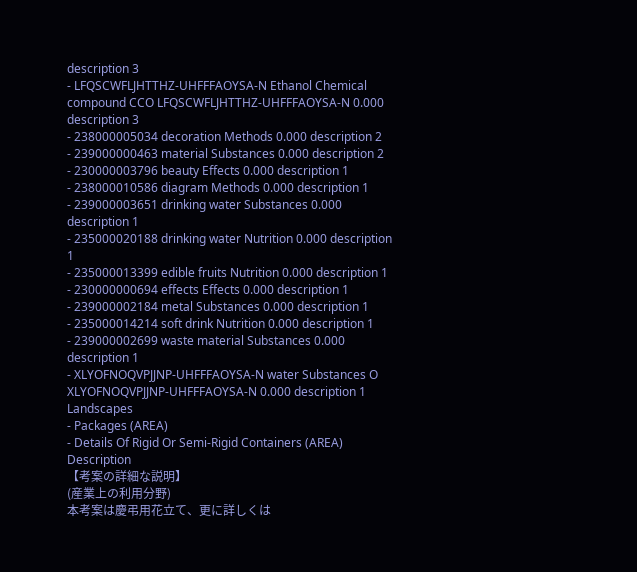description 3
- LFQSCWFLJHTTHZ-UHFFFAOYSA-N Ethanol Chemical compound CCO LFQSCWFLJHTTHZ-UHFFFAOYSA-N 0.000 description 3
- 238000005034 decoration Methods 0.000 description 2
- 239000000463 material Substances 0.000 description 2
- 230000003796 beauty Effects 0.000 description 1
- 238000010586 diagram Methods 0.000 description 1
- 239000003651 drinking water Substances 0.000 description 1
- 235000020188 drinking water Nutrition 0.000 description 1
- 235000013399 edible fruits Nutrition 0.000 description 1
- 230000000694 effects Effects 0.000 description 1
- 239000002184 metal Substances 0.000 description 1
- 235000014214 soft drink Nutrition 0.000 description 1
- 239000002699 waste material Substances 0.000 description 1
- XLYOFNOQVPJJNP-UHFFFAOYSA-N water Substances O XLYOFNOQVPJJNP-UHFFFAOYSA-N 0.000 description 1
Landscapes
- Packages (AREA)
- Details Of Rigid Or Semi-Rigid Containers (AREA)
Description
【考案の詳細な説明】
(産業上の利用分野)
本考案は慶弔用花立て、更に詳しくは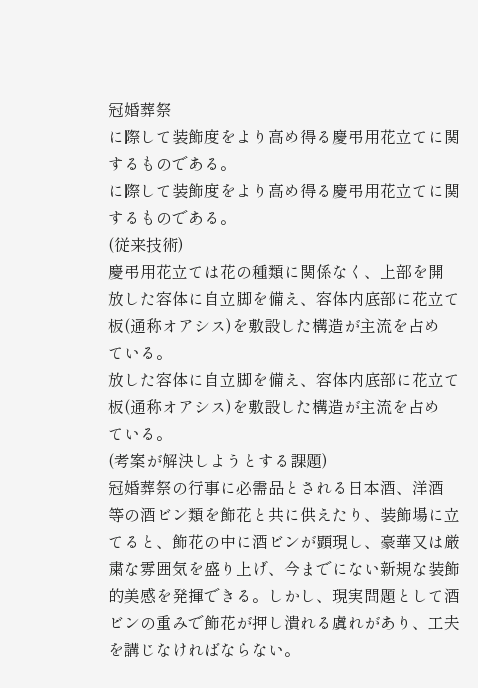冠婚葬祭
に際して装飾度をより高め得る慶弔用花立てに関
するものである。
に際して装飾度をより高め得る慶弔用花立てに関
するものである。
(従来技術)
慶弔用花立ては花の種類に関係なく、上部を開
放した容体に自立脚を備え、容体内底部に花立て
板(通称オアシス)を敷設した構造が主流を占め
ている。
放した容体に自立脚を備え、容体内底部に花立て
板(通称オアシス)を敷設した構造が主流を占め
ている。
(考案が解決しようとする課題)
冠婚葬祭の行事に必需品とされる日本酒、洋酒
等の酒ビン類を飾花と共に供えたり、装飾場に立
てると、飾花の中に酒ビンが顕現し、豪華又は厳
粛な雰囲気を盛り上げ、今までにない新規な装飾
的美感を発揮できる。しかし、現実問題として酒
ビンの重みで飾花が押し潰れる虞れがあり、工夫
を講じなければならない。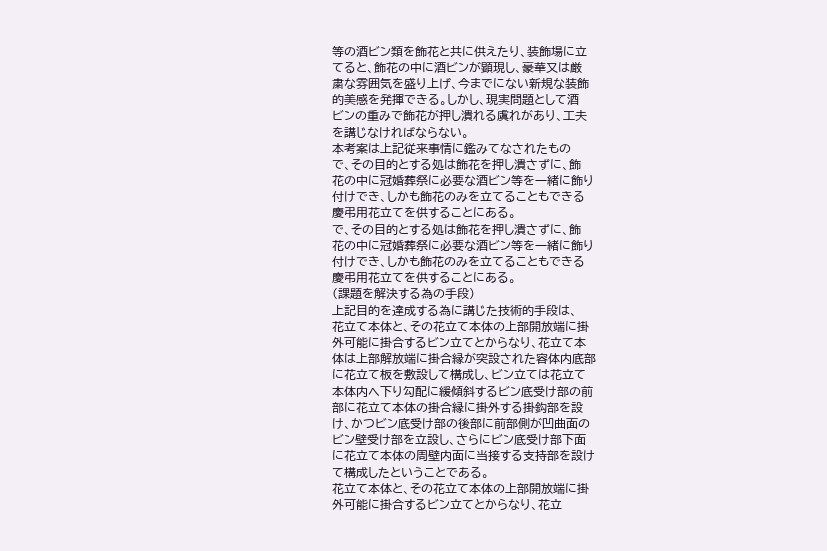等の酒ビン類を飾花と共に供えたり、装飾場に立
てると、飾花の中に酒ビンが顕現し、豪華又は厳
粛な雰囲気を盛り上げ、今までにない新規な装飾
的美感を発揮できる。しかし、現実問題として酒
ビンの重みで飾花が押し潰れる虞れがあり、工夫
を講じなければならない。
本考案は上記従来事情に鑑みてなされたもの
で、その目的とする処は飾花を押し潰さずに、飾
花の中に冠婚葬祭に必要な酒ビン等を一緒に飾り
付けでき、しかも飾花のみを立てることもできる
慶弔用花立てを供することにある。
で、その目的とする処は飾花を押し潰さずに、飾
花の中に冠婚葬祭に必要な酒ビン等を一緒に飾り
付けでき、しかも飾花のみを立てることもできる
慶弔用花立てを供することにある。
(課題を解決する為の手段)
上記目的を達成する為に講じた技術的手段は、
花立て本体と、その花立て本体の上部開放端に掛
外可能に掛合するビン立てとからなり、花立て本
体は上部解放端に掛合縁が突設された容体内底部
に花立て板を敷設して構成し、ビン立ては花立て
本体内へ下り勾配に緩傾斜するビン底受け部の前
部に花立て本体の掛合縁に掛外する掛鈎部を設
け、かつビン底受け部の後部に前部側が凹曲面の
ビン壁受け部を立設し、さらにビン底受け部下面
に花立て本体の周壁内面に当接する支持部を設け
て構成したということである。
花立て本体と、その花立て本体の上部開放端に掛
外可能に掛合するビン立てとからなり、花立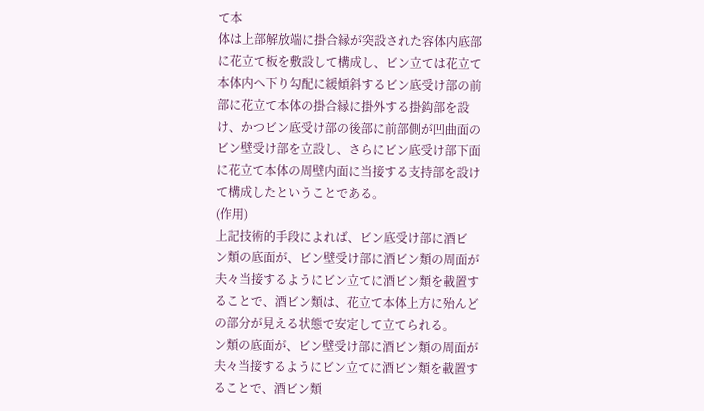て本
体は上部解放端に掛合縁が突設された容体内底部
に花立て板を敷設して構成し、ビン立ては花立て
本体内へ下り勾配に緩傾斜するビン底受け部の前
部に花立て本体の掛合縁に掛外する掛鈎部を設
け、かつビン底受け部の後部に前部側が凹曲面の
ビン壁受け部を立設し、さらにビン底受け部下面
に花立て本体の周壁内面に当接する支持部を設け
て構成したということである。
(作用)
上記技術的手段によれば、ビン底受け部に酒ビ
ン類の底面が、ビン壁受け部に酒ビン類の周面が
夫々当接するようにビン立てに酒ビン類を載置す
ることで、酒ビン類は、花立て本体上方に殆んど
の部分が見える状態で安定して立てられる。
ン類の底面が、ビン壁受け部に酒ビン類の周面が
夫々当接するようにビン立てに酒ビン類を載置す
ることで、酒ビン類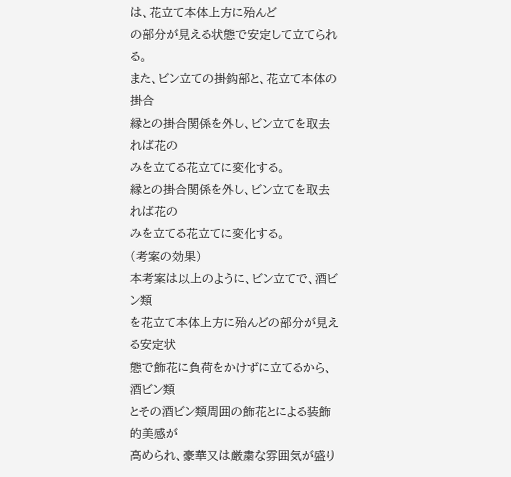は、花立て本体上方に殆んど
の部分が見える状態で安定して立てられる。
また、ビン立ての掛鈎部と、花立て本体の掛合
縁との掛合関係を外し、ビン立てを取去れば花の
みを立てる花立てに変化する。
縁との掛合関係を外し、ビン立てを取去れば花の
みを立てる花立てに変化する。
(考案の効果)
本考案は以上のように、ビン立てで、酒ビン類
を花立て本体上方に殆んどの部分が見える安定状
態で飾花に負荷をかけずに立てるから、酒ビン類
とその酒ビン類周囲の飾花とによる装飾的美感が
高められ、豪華又は厳粛な雰囲気が盛り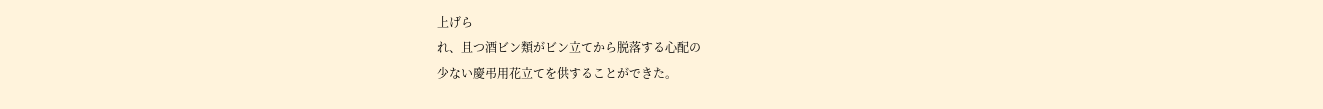上げら
れ、且つ酒ビン類がビン立てから脱落する心配の
少ない慶弔用花立てを供することができた。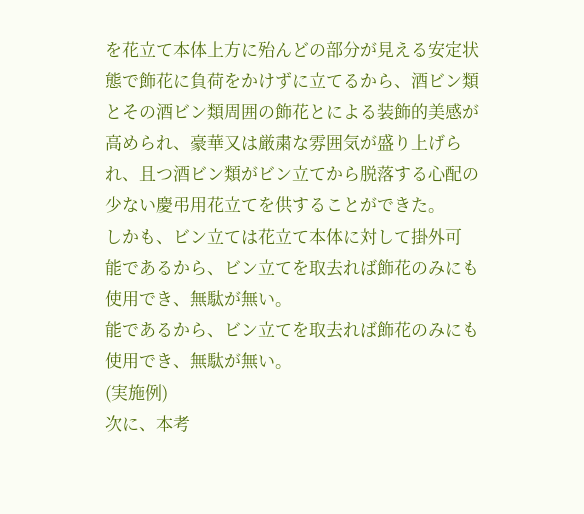を花立て本体上方に殆んどの部分が見える安定状
態で飾花に負荷をかけずに立てるから、酒ビン類
とその酒ビン類周囲の飾花とによる装飾的美感が
高められ、豪華又は厳粛な雰囲気が盛り上げら
れ、且つ酒ビン類がビン立てから脱落する心配の
少ない慶弔用花立てを供することができた。
しかも、ビン立ては花立て本体に対して掛外可
能であるから、ビン立てを取去れば飾花のみにも
使用でき、無駄が無い。
能であるから、ビン立てを取去れば飾花のみにも
使用でき、無駄が無い。
(実施例)
次に、本考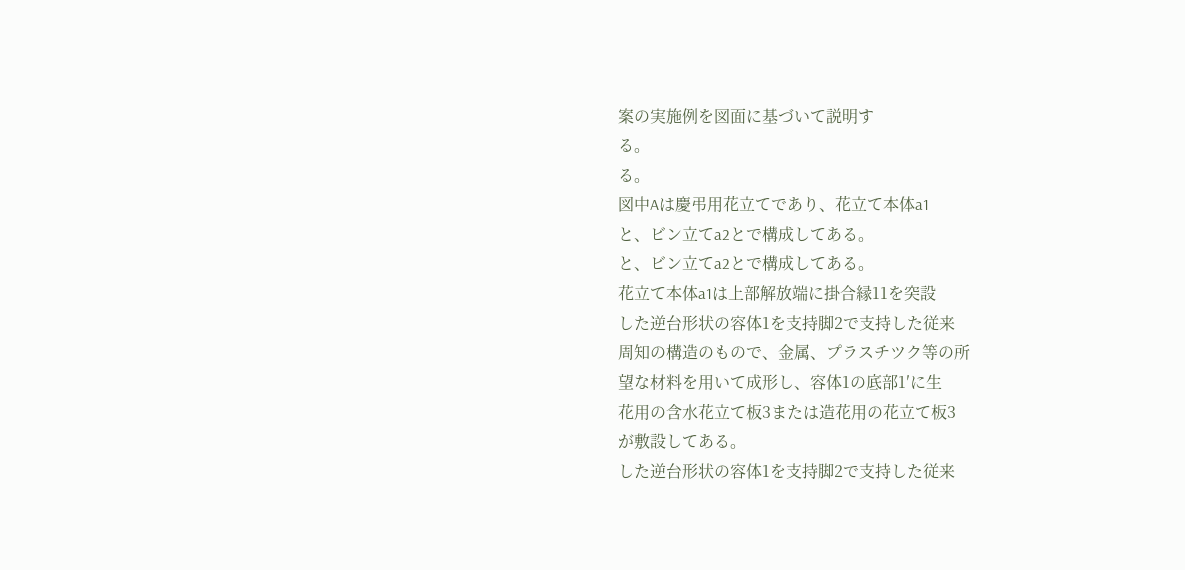案の実施例を図面に基づいて説明す
る。
る。
図中Aは慶弔用花立てであり、花立て本体a1
と、ビン立てa2とで構成してある。
と、ビン立てa2とで構成してある。
花立て本体a1は上部解放端に掛合縁11を突設
した逆台形状の容体1を支持脚2で支持した従来
周知の構造のもので、金属、プラスチツク等の所
望な材料を用いて成形し、容体1の底部1′に生
花用の含水花立て板3または造花用の花立て板3
が敷設してある。
した逆台形状の容体1を支持脚2で支持した従来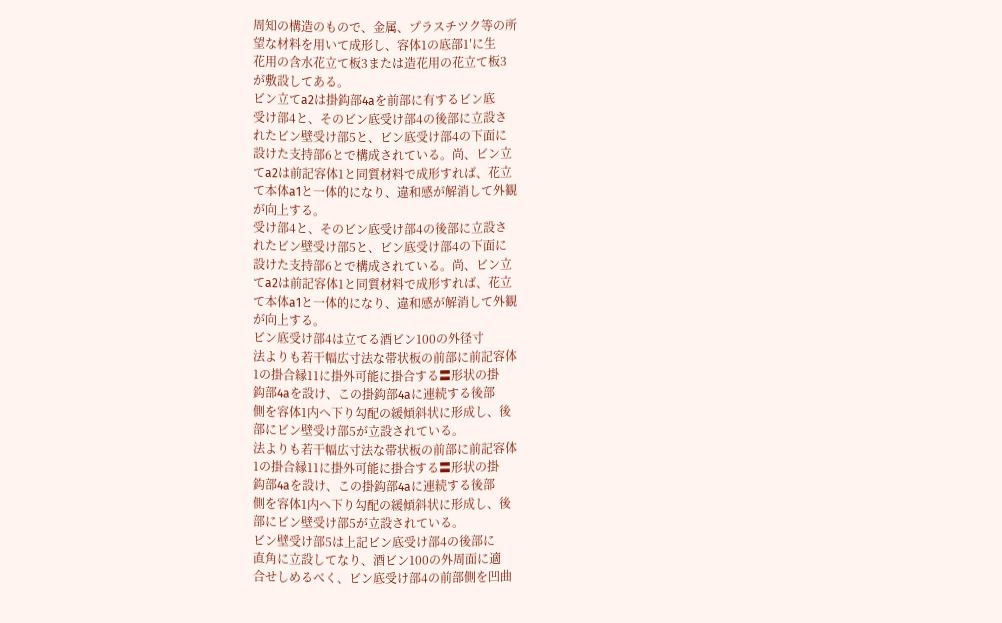周知の構造のもので、金属、プラスチツク等の所
望な材料を用いて成形し、容体1の底部1′に生
花用の含水花立て板3または造花用の花立て板3
が敷設してある。
ビン立てa2は掛鈎部4aを前部に有するビン底
受け部4と、そのビン底受け部4の後部に立設さ
れたビン壁受け部5と、ビン底受け部4の下面に
設けた支持部6とで構成されている。尚、ビン立
てa2は前記容体1と同質材料で成形すれば、花立
て本体a1と一体的になり、違和感が解消して外観
が向上する。
受け部4と、そのビン底受け部4の後部に立設さ
れたビン壁受け部5と、ビン底受け部4の下面に
設けた支持部6とで構成されている。尚、ビン立
てa2は前記容体1と同質材料で成形すれば、花立
て本体a1と一体的になり、違和感が解消して外観
が向上する。
ビン底受け部4は立てる酒ビン100の外径寸
法よりも若干幅広寸法な帯状板の前部に前記容体
1の掛合縁11に掛外可能に掛合する〓形状の掛
鈎部4aを設け、この掛鈎部4aに連続する後部
側を容体1内へ下り勾配の緩傾斜状に形成し、後
部にビン壁受け部5が立設されている。
法よりも若干幅広寸法な帯状板の前部に前記容体
1の掛合縁11に掛外可能に掛合する〓形状の掛
鈎部4aを設け、この掛鈎部4aに連続する後部
側を容体1内へ下り勾配の緩傾斜状に形成し、後
部にビン壁受け部5が立設されている。
ビン壁受け部5は上記ビン底受け部4の後部に
直角に立設してなり、酒ビン100の外周面に適
合せしめるべく、ビン底受け部4の前部側を凹曲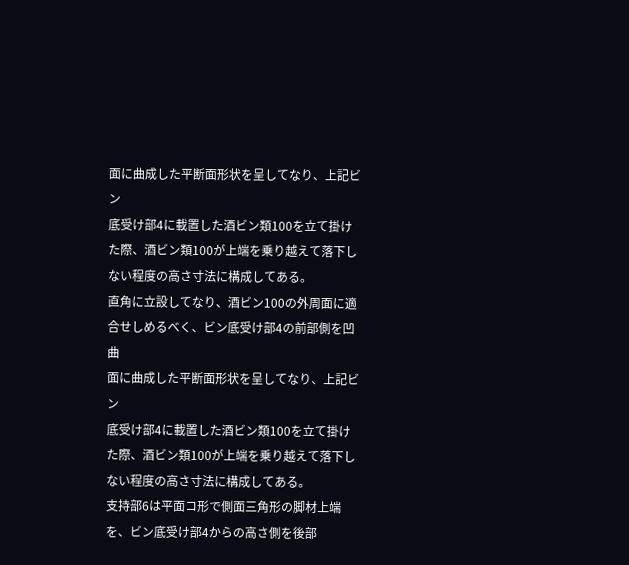面に曲成した平断面形状を呈してなり、上記ビン
底受け部4に載置した酒ビン類100を立て掛け
た際、酒ビン類100が上端を乗り越えて落下し
ない程度の高さ寸法に構成してある。
直角に立設してなり、酒ビン100の外周面に適
合せしめるべく、ビン底受け部4の前部側を凹曲
面に曲成した平断面形状を呈してなり、上記ビン
底受け部4に載置した酒ビン類100を立て掛け
た際、酒ビン類100が上端を乗り越えて落下し
ない程度の高さ寸法に構成してある。
支持部6は平面コ形で側面三角形の脚材上端
を、ビン底受け部4からの高さ側を後部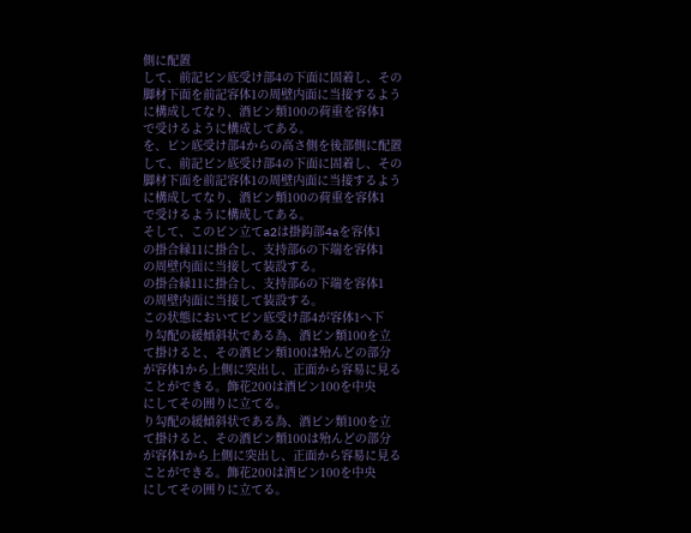側に配置
して、前記ビン底受け部4の下面に固着し、その
脚材下面を前記容体1の周壁内面に当接するよう
に構成してなり、酒ビン類100の荷重を容体1
で受けるように構成してある。
を、ビン底受け部4からの高さ側を後部側に配置
して、前記ビン底受け部4の下面に固着し、その
脚材下面を前記容体1の周壁内面に当接するよう
に構成してなり、酒ビン類100の荷重を容体1
で受けるように構成してある。
そして、このビン立てa2は掛鈎部4aを容体1
の掛合縁11に掛合し、支持部6の下端を容体1
の周壁内面に当接して装設する。
の掛合縁11に掛合し、支持部6の下端を容体1
の周壁内面に当接して装設する。
この状態においてビン底受け部4が容体1へ下
り勾配の緩傾斜状である為、酒ビン類100を立
て掛けると、その酒ビン類100は殆んどの部分
が容体1から上側に突出し、正面から容易に見る
ことができる。飾花200は酒ビン100を中央
にしてその囲りに立てる。
り勾配の緩傾斜状である為、酒ビン類100を立
て掛けると、その酒ビン類100は殆んどの部分
が容体1から上側に突出し、正面から容易に見る
ことができる。飾花200は酒ビン100を中央
にしてその囲りに立てる。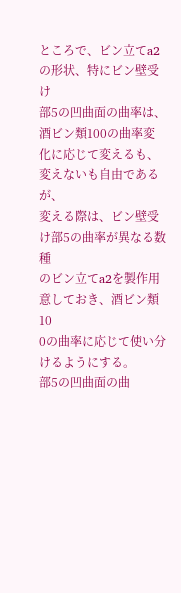ところで、ビン立てa2の形状、特にビン壁受け
部5の凹曲面の曲率は、酒ビン類100の曲率変
化に応じて変えるも、変えないも自由であるが、
変える際は、ビン壁受け部5の曲率が異なる数種
のビン立てa2を製作用意しておき、酒ビン類10
0の曲率に応じて使い分けるようにする。
部5の凹曲面の曲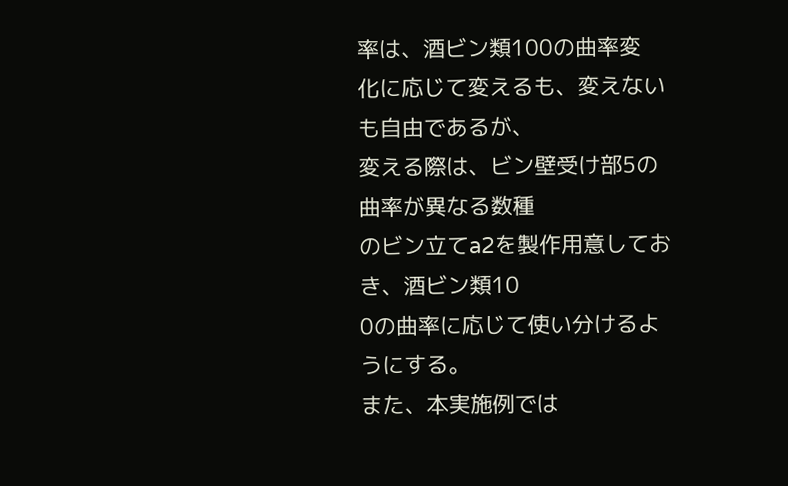率は、酒ビン類100の曲率変
化に応じて変えるも、変えないも自由であるが、
変える際は、ビン壁受け部5の曲率が異なる数種
のビン立てa2を製作用意しておき、酒ビン類10
0の曲率に応じて使い分けるようにする。
また、本実施例では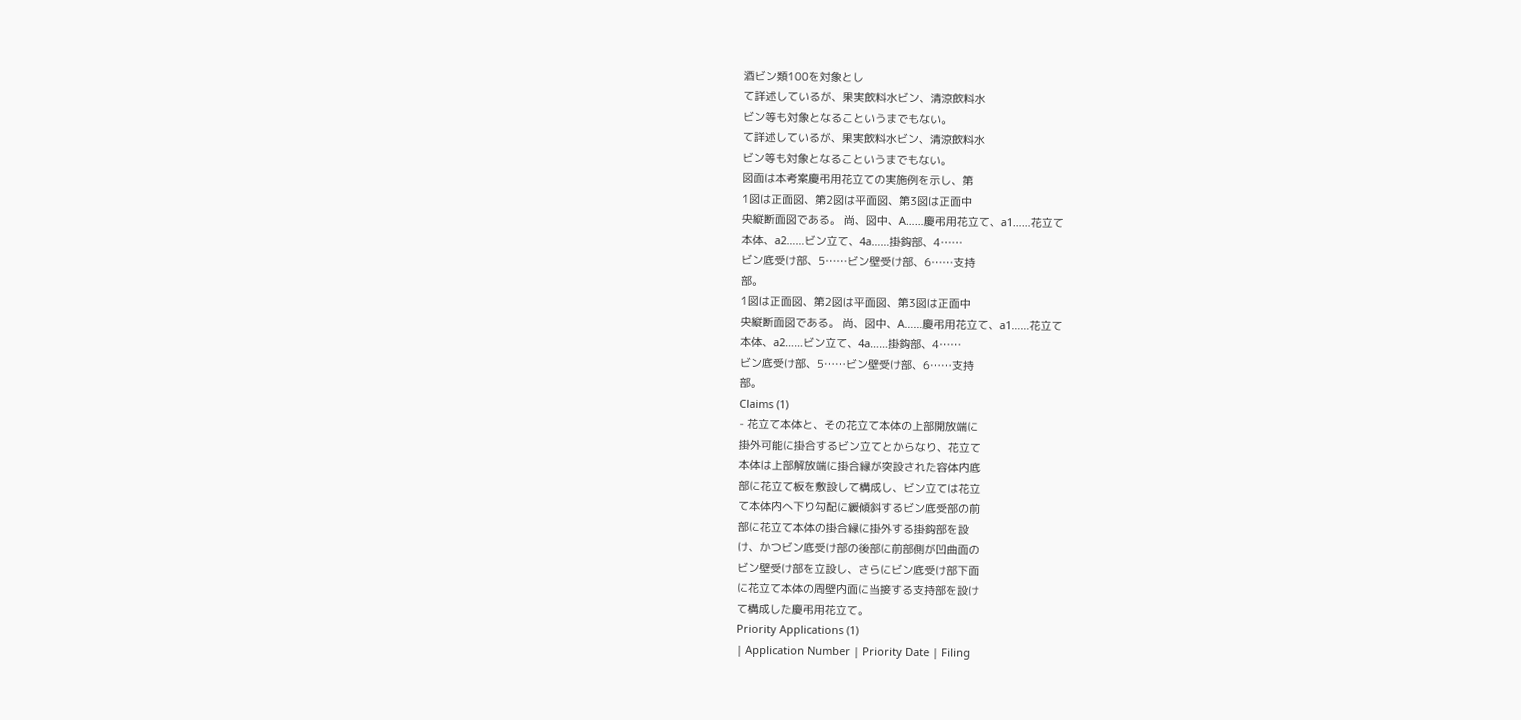酒ビン類100を対象とし
て詳述しているが、果実飲料水ビン、清涼飲料水
ビン等も対象となるこというまでもない。
て詳述しているが、果実飲料水ビン、清涼飲料水
ビン等も対象となるこというまでもない。
図面は本考案慶弔用花立ての実施例を示し、第
1図は正面図、第2図は平面図、第3図は正面中
央縦断面図である。 尚、図中、A……慶弔用花立て、a1……花立て
本体、a2……ビン立て、4a……掛鈎部、4……
ビン底受け部、5……ビン壁受け部、6……支持
部。
1図は正面図、第2図は平面図、第3図は正面中
央縦断面図である。 尚、図中、A……慶弔用花立て、a1……花立て
本体、a2……ビン立て、4a……掛鈎部、4……
ビン底受け部、5……ビン壁受け部、6……支持
部。
Claims (1)
- 花立て本体と、その花立て本体の上部開放端に
掛外可能に掛合するビン立てとからなり、花立て
本体は上部解放端に掛合縁が突設された容体内底
部に花立て板を敷設して構成し、ビン立ては花立
て本体内へ下り勾配に緩傾斜するビン底受部の前
部に花立て本体の掛合縁に掛外する掛鈎部を設
け、かつビン底受け部の後部に前部側が凹曲面の
ビン壁受け部を立設し、さらにビン底受け部下面
に花立て本体の周壁内面に当接する支持部を設け
て構成した慶弔用花立て。
Priority Applications (1)
| Application Number | Priority Date | Filing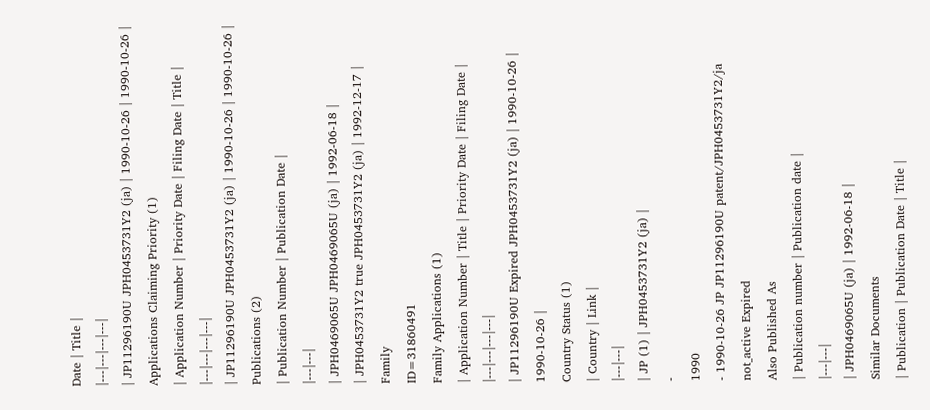Date | Title |
|---|---|---|---|
| JP11296190U JPH0453731Y2 (ja) | 1990-10-26 | 1990-10-26 |
Applications Claiming Priority (1)
| Application Number | Priority Date | Filing Date | Title |
|---|---|---|---|
| JP11296190U JPH0453731Y2 (ja) | 1990-10-26 | 1990-10-26 |
Publications (2)
| Publication Number | Publication Date |
|---|---|
| JPH0469065U JPH0469065U (ja) | 1992-06-18 |
| JPH0453731Y2 true JPH0453731Y2 (ja) | 1992-12-17 |
Family
ID=31860491
Family Applications (1)
| Application Number | Title | Priority Date | Filing Date |
|---|---|---|---|
| JP11296190U Expired JPH0453731Y2 (ja) | 1990-10-26 | 1990-10-26 |
Country Status (1)
| Country | Link |
|---|---|
| JP (1) | JPH0453731Y2 (ja) |
-
1990
- 1990-10-26 JP JP11296190U patent/JPH0453731Y2/ja not_active Expired
Also Published As
| Publication number | Publication date |
|---|---|
| JPH0469065U (ja) | 1992-06-18 |
Similar Documents
| Publication | Publication Date | Title |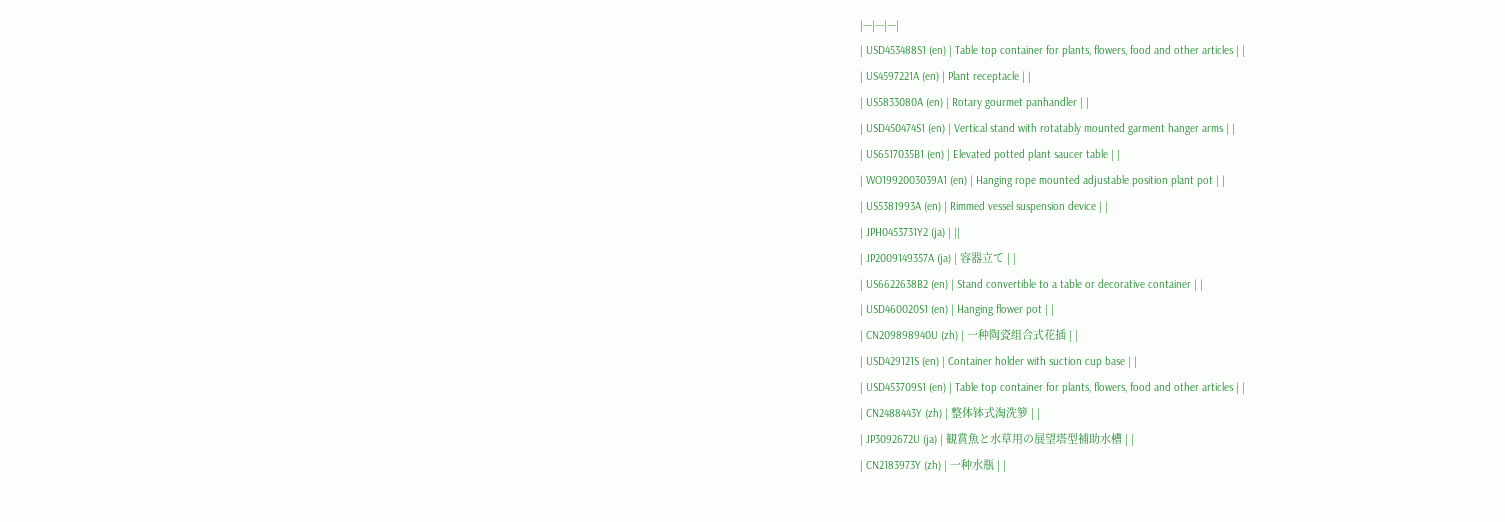|---|---|---|
| USD453488S1 (en) | Table top container for plants, flowers, food and other articles | |
| US4597221A (en) | Plant receptacle | |
| US5833080A (en) | Rotary gourmet panhandler | |
| USD450474S1 (en) | Vertical stand with rotatably mounted garment hanger arms | |
| US6517035B1 (en) | Elevated potted plant saucer table | |
| WO1992003039A1 (en) | Hanging rope mounted adjustable position plant pot | |
| US5381993A (en) | Rimmed vessel suspension device | |
| JPH0453731Y2 (ja) | ||
| JP2009149357A (ja) | 容器立て | |
| US6622638B2 (en) | Stand convertible to a table or decorative container | |
| USD460020S1 (en) | Hanging flower pot | |
| CN209898940U (zh) | 一种陶瓷组合式花插 | |
| USD429121S (en) | Container holder with suction cup base | |
| USD453709S1 (en) | Table top container for plants, flowers, food and other articles | |
| CN2488443Y (zh) | 整体钵式淘洗箩 | |
| JP3092672U (ja) | 観賞魚と水草用の展望塔型補助水槽 | |
| CN2183973Y (zh) | 一种水瓶 | |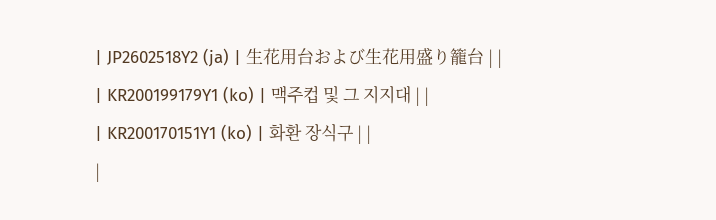| JP2602518Y2 (ja) | 生花用台および生花用盛り籠台 | |
| KR200199179Y1 (ko) | 맥주컵 및 그 지지대 | |
| KR200170151Y1 (ko) | 화환 장식구 | |
|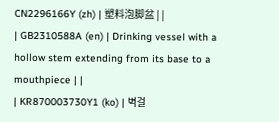CN2296166Y (zh) | 塑料泡脚盆 | |
| GB2310588A (en) | Drinking vessel with a hollow stem extending from its base to a mouthpiece | |
| KR870003730Y1 (ko) | 벽걸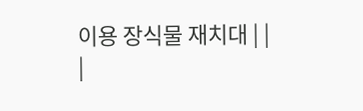이용 장식물 재치대 | |
|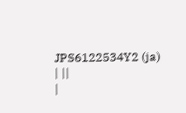JPS6122534Y2 (ja) | ||
|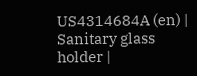US4314684A (en) | Sanitary glass holder |